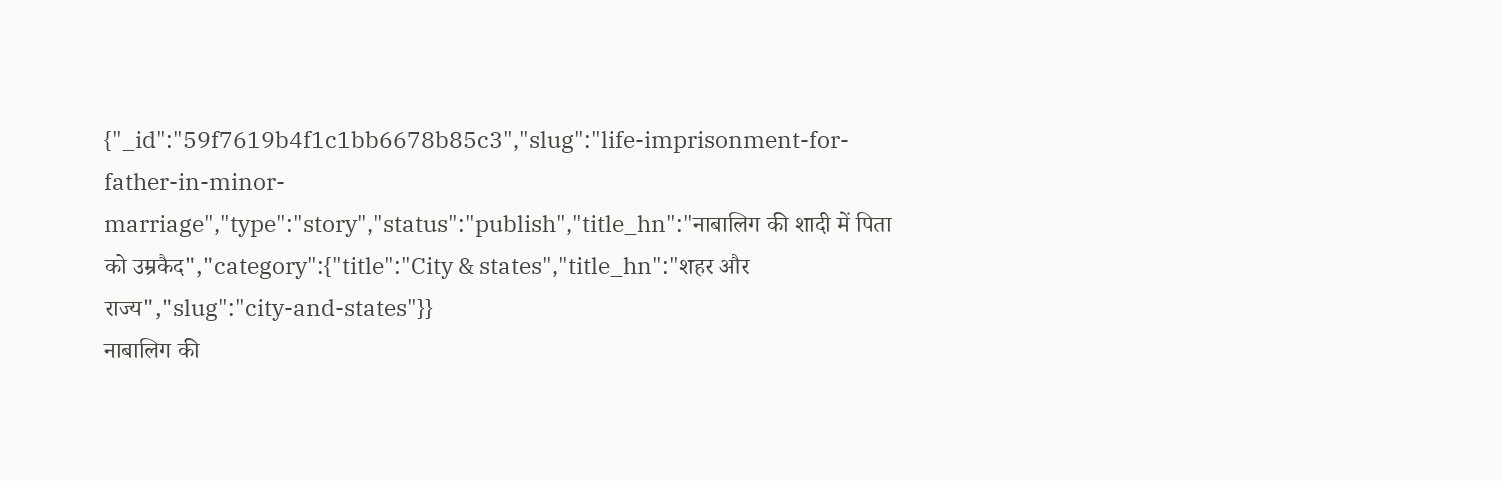{"_id":"59f7619b4f1c1bb6678b85c3","slug":"life-imprisonment-for-father-in-minor-marriage","type":"story","status":"publish","title_hn":"नाबालिग की शादी में पिता को उम्रकैद","category":{"title":"City & states","title_hn":"शहर और राज्य","slug":"city-and-states"}}
नाबालिग की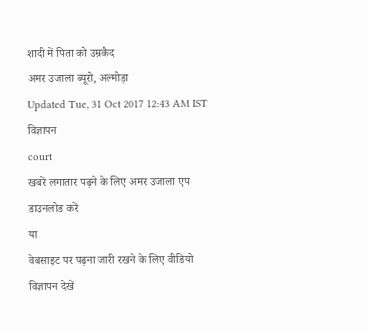शादी में पिता को उम्रकैद
अमर उजाला ब्यूरो, अल्मोड़ा
Updated Tue, 31 Oct 2017 12:43 AM IST
विज्ञापन
court
खबरें लगातार पढ़ने के लिए अमर उजाला एप डाउनलोड करें
या
वेबसाइट पर पढ़ना जारी रखने के लिए वीडियो विज्ञापन देखें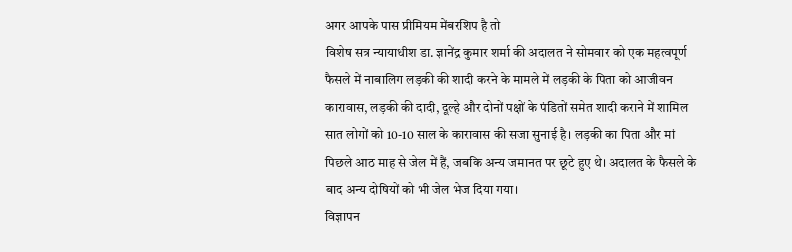अगर आपके पास प्रीमियम मेंबरशिप है तो
विशेष सत्र न्यायाधीश डा. ज्ञानेंद्र कुमार शर्मा की अदालत ने सोमवार को एक महत्वपूर्ण फैसले में नाबालिग लड़की की शादी करने के मामले में लड़की के पिता को आजीवन कारावास, लड़की की दादी, दूल्हे और दोनों पक्षों के पंडितों समेत शादी कराने में शामिल सात लोगों को 10-10 साल के कारावास की सजा सुनाई है। लड़की का पिता और मां पिछले आठ माह से जेल में हैं, जबकि अन्य जमानत पर छूटे हुए थे। अदालत के फैसले के बाद अन्य दोषियों को भी जेल भेज दिया गया।
विज्ञापन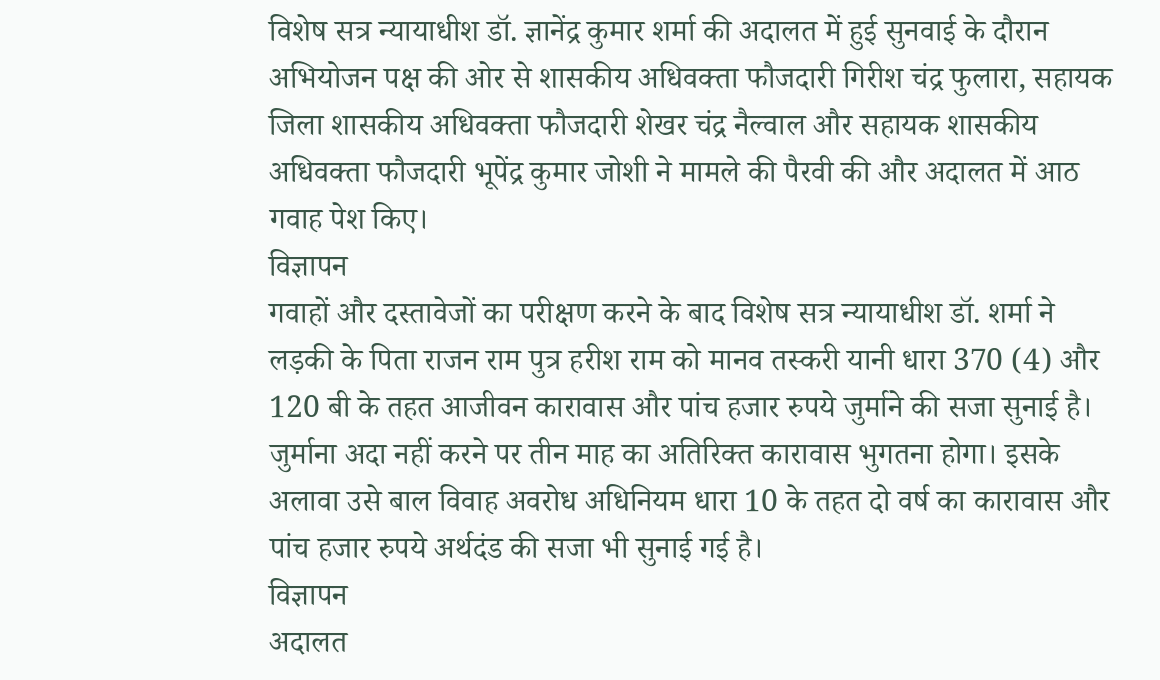विशेष सत्र न्यायाधीश डॉ. ज्ञानेंद्र कुमार शर्मा की अदालत में हुई सुनवाई के दौरान अभियोजन पक्ष की ओर से शासकीय अधिवक्ता फौजदारी गिरीश चंद्र फुलारा, सहायक जिला शासकीय अधिवक्ता फौजदारी शेखर चंद्र नैल्वाल और सहायक शासकीय अधिवक्ता फौजदारी भूपेंद्र कुमार जोशी ने मामले की पैरवी की और अदालत में आठ गवाह पेश किए।
विज्ञापन
गवाहों और दस्तावेजों का परीक्षण करने के बाद विशेष सत्र न्यायाधीश डॉ. शर्मा ने लड़की के पिता राजन राम पुत्र हरीश राम को मानव तस्करी यानी धारा 370 (4) और 120 बी के तहत आजीवन कारावास और पांच हजार रुपये जुर्माने की सजा सुनाई है। जुर्माना अदा नहीं करने पर तीन माह का अतिरिक्त कारावास भुगतना होगा। इसके अलावा उसे बाल विवाह अवरोध अधिनियम धारा 10 के तहत दो वर्ष का कारावास और पांच हजार रुपये अर्थदंड की सजा भी सुनाई गई है।
विज्ञापन
अदालत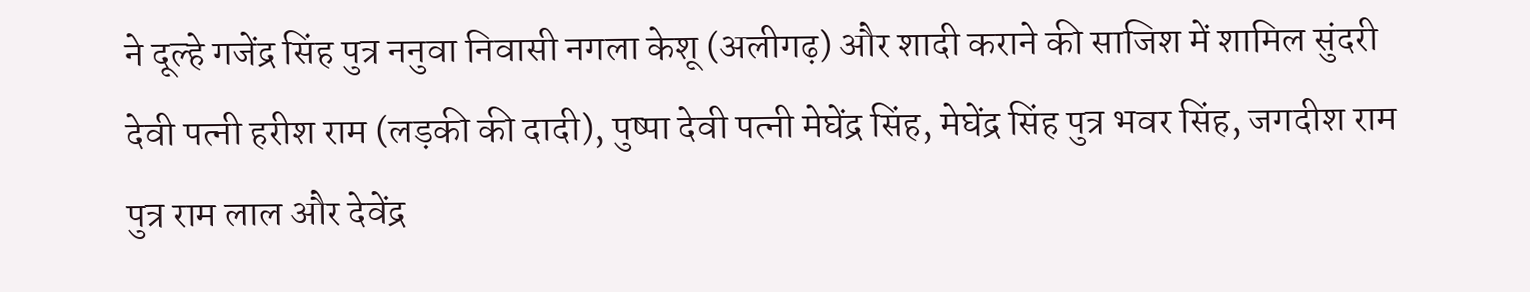ने दूल्हे गजेंद्र सिंह पुत्र ननुवा निवासी नगला केशू (अलीगढ़) और शादी कराने की साजिश में शामिल सुंदरी देवी पत्नी हरीश राम (लड़की की दादी), पुष्पा देवी पत्नी मेघेंद्र सिंह, मेघेंद्र सिंह पुत्र भवर सिंह, जगदीश राम पुत्र राम लाल और देवेंद्र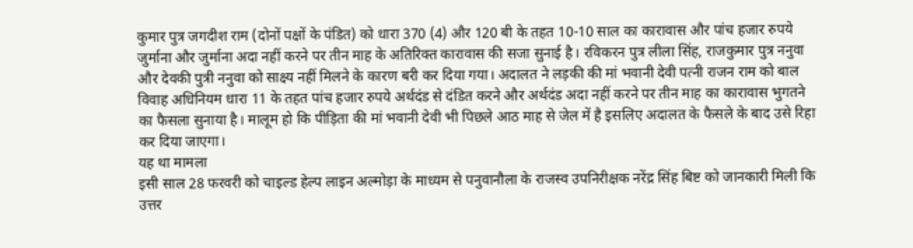कुमार पुत्र जगदीश राम (दोनों पक्षों के पंडित) को धारा 370 (4) और 120 बी के तहत 10-10 साल का कारावास और पांच हजार रुपये जुर्माना और जुर्माना अदा नहीं करने पर तीन माह के अतिरिक्त कारावास की सजा सुनाई है। रविकरन पुत्र लीला सिंह, राजकुमार पुत्र ननुवा और देवकी पुत्री ननुवा को साक्ष्य नहीं मिलने के कारण बरी कर दिया गया। अदालत ने लड़की की मां भवानी देवी पत्नी राजन राम को बाल विवाह अधिनियम धारा 11 के तहत पांच हजार रुपये अर्थदंड से दंडित करने और अर्थदंड अदा नहीं करने पर तीन माह का कारावास भुगतने का फैसला सुनाया है। मालूम हो कि पीड़िता की मां भवानी देवी भी पिछले आठ माह से जेल में है इसलिए अदालत के फैसले के बाद उसे रिहा कर दिया जाएगा।
यह था मामला
इसी साल 28 फरवरी को चाइल्ड हेल्प लाइन अल्मोड़ा के माध्यम से पनुवानौला के राजस्व उपनिरीक्षक नरेंद्र सिंह बिष्ट को जानकारी मिली कि उत्तर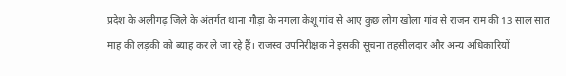प्रदेश के अलीगढ़ जिले के अंतर्गत थाना गौड़ा के नगला केशू गांव से आए कुछ लोग खोला गांव से राजन राम की 13 साल सात माह की लड़की को ब्याह कर ले जा रहे हैं। राजस्व उपनिरीक्षक ने इसकी सूचना तहसीलदार और अन्य अधिकारियों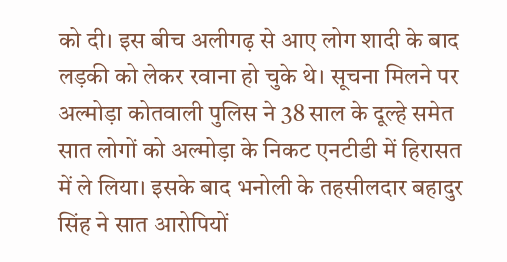को दी। इस बीच अलीगढ़ से आए लोग शादी के बाद लड़की को लेकर रवाना हो चुके थे। सूचना मिलने पर अल्मोड़ा कोतवाली पुलिस ने 38 साल के दूल्हे समेत सात लोगों को अल्मोड़ा के निकट एनटीडी में हिरासत में ले लिया। इसके बाद भनोली के तहसीलदार बहादुर सिंह ने सात आरोपियों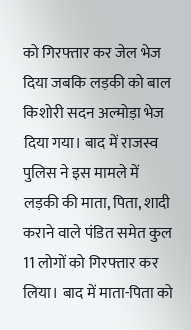को गिरफ्तार कर जेल भेज दिया जबकि लड़की को बाल किशोरी सदन अल्मोड़ा भेज दिया गया। बाद में राजस्व पुलिस ने इस मामले में लड़की की माता, पिता, शादी कराने वाले पंडित समेत कुल 11 लोगों को गिरफ्तार कर लिया। बाद में माता-पिता को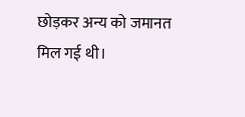छोड़कर अन्य को जमानत मिल गई थी।